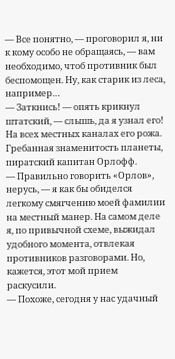— Все понятно, — проговорил я, ни к кому особо не обращаясь, — вам необходимо, чтоб противник был беспомощен. Ну, как старик из леса, например…
— Заткнись! — опять крикнул штатский, — слышь, да я узнал его! На всех местных каналах его рожа. Гребанная знаменитость планеты, пиратский капитан Орлофф.
— Правильно говорить «Орлов», нерусь, — я как бы обиделся легкому смягчению моей фамилии на местный манер. На самом деле я, по привычной схеме, выжидал удобного момента, отвлекая противников разговорами. Но, кажется, этот мой прием раскусили.
— Похоже, сегодня у нас удачный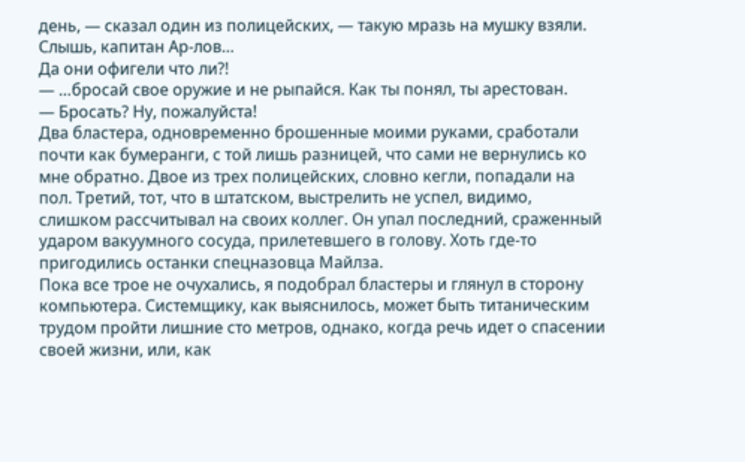день, — сказал один из полицейских, — такую мразь на мушку взяли. Слышь, капитан Ар-лов…
Да они офигели что ли?!
— …бросай свое оружие и не рыпайся. Как ты понял, ты арестован.
— Бросать? Ну, пожалуйста!
Два бластера, одновременно брошенные моими руками, сработали почти как бумеранги, с той лишь разницей, что сами не вернулись ко мне обратно. Двое из трех полицейских, словно кегли, попадали на пол. Третий, тот, что в штатском, выстрелить не успел, видимо, слишком рассчитывал на своих коллег. Он упал последний, сраженный ударом вакуумного сосуда, прилетевшего в голову. Хоть где-то пригодились останки спецназовца Майлза.
Пока все трое не очухались, я подобрал бластеры и глянул в сторону компьютера. Системщику, как выяснилось, может быть титаническим трудом пройти лишние сто метров, однако, когда речь идет о спасении своей жизни, или, как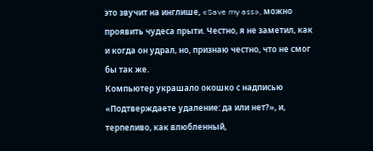это звучит на инглише, «Save my ass», можно проявить чудеса прыти. Честно, я не заметил, как и когда он удрал, но, признаю честно, что не смог бы так же.
Компьютер украшало окошко с надписью «Подтверждаете удаление: да или нет?», и, терпеливо, как влюбленный,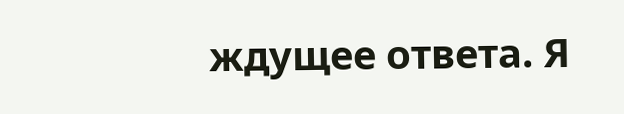ждущее ответа. Я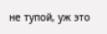не тупой, уж это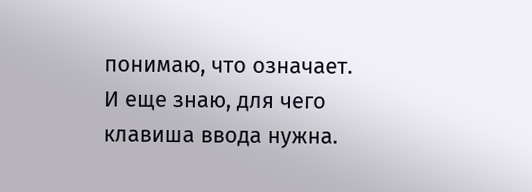понимаю, что означает. И еще знаю, для чего клавиша ввода нужна.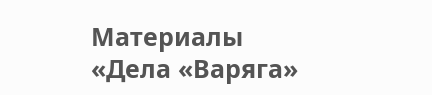Материалы «Дела «Варяга»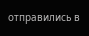отправились в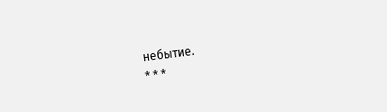небытие.
* * *